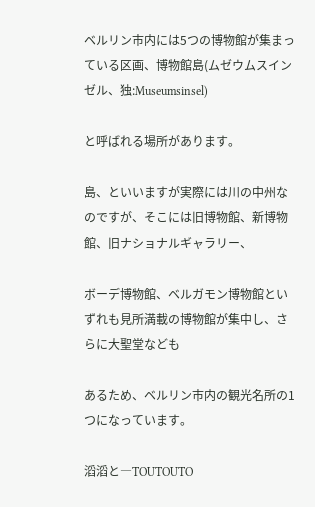ベルリン市内には5つの博物館が集まっている区画、博物館島(ムゼウムスインゼル、独:Museumsinsel)

と呼ばれる場所があります。

島、といいますが実際には川の中州なのですが、そこには旧博物館、新博物館、旧ナショナルギャラリー、

ボーデ博物館、ベルガモン博物館といずれも見所満載の博物館が集中し、さらに大聖堂なども

あるため、ベルリン市内の観光名所の1つになっています。

滔滔と―TOUTOUTO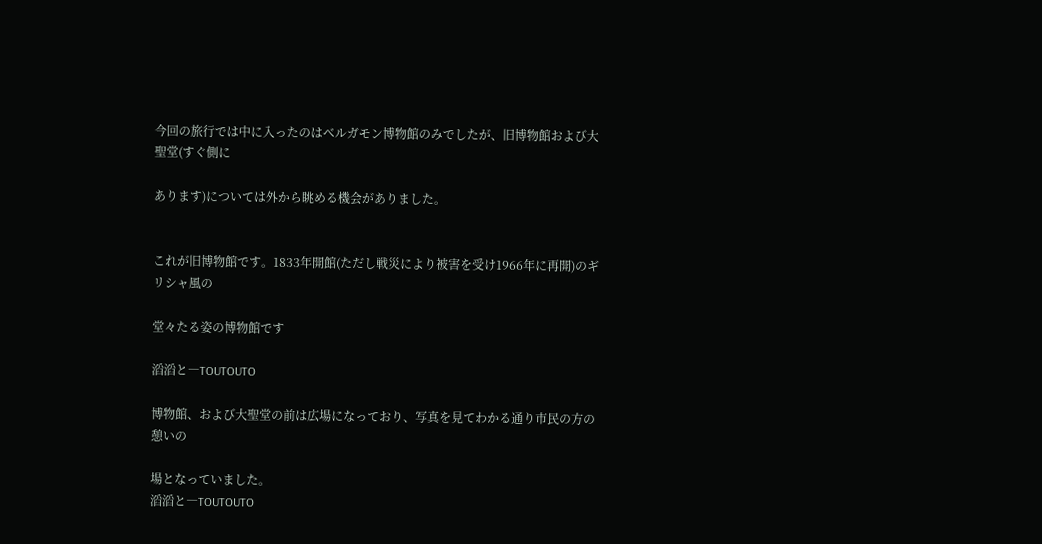今回の旅行では中に入ったのはベルガモン博物館のみでしたが、旧博物館および大聖堂(すぐ側に

あります)については外から眺める機会がありました。


これが旧博物館です。1833年開館(ただし戦災により被害を受け1966年に再開)のギリシャ風の

堂々たる姿の博物館です

滔滔と―TOUTOUTO

博物館、および大聖堂の前は広場になっており、写真を見てわかる通り市民の方の憩いの

場となっていました。
滔滔と―TOUTOUTO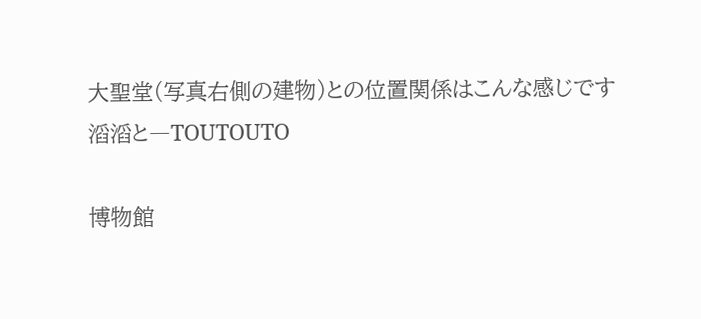大聖堂(写真右側の建物)との位置関係はこんな感じです
滔滔と―TOUTOUTO

博物館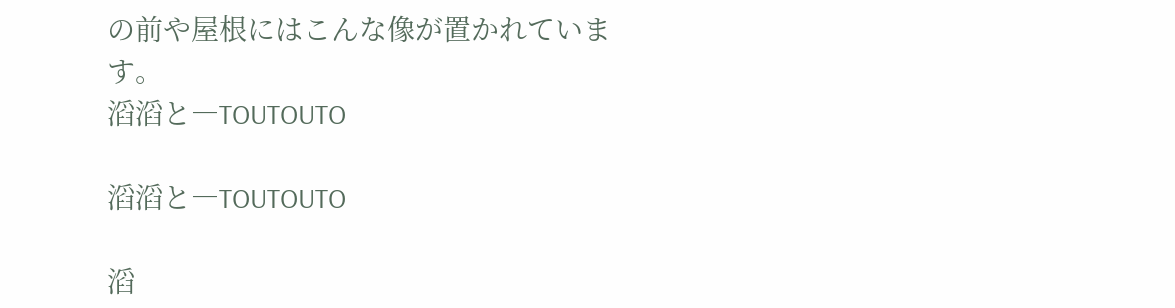の前や屋根にはこんな像が置かれています。
滔滔と―TOUTOUTO

滔滔と―TOUTOUTO

滔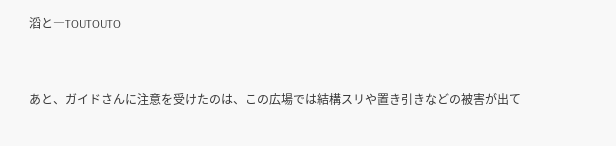滔と―TOUTOUTO


あと、ガイドさんに注意を受けたのは、この広場では結構スリや置き引きなどの被害が出て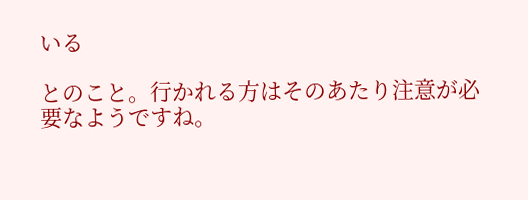いる

とのこと。行かれる方はそのあたり注意が必要なようですね。